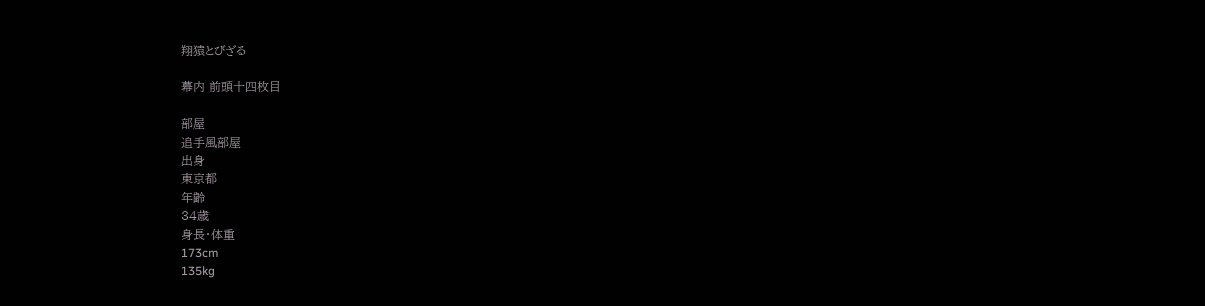翔猿とびざる

幕内 前頭十四枚目

部屋
追手風部屋
出身
東京都
年齢
34歳
身長・体重
173cm
135kg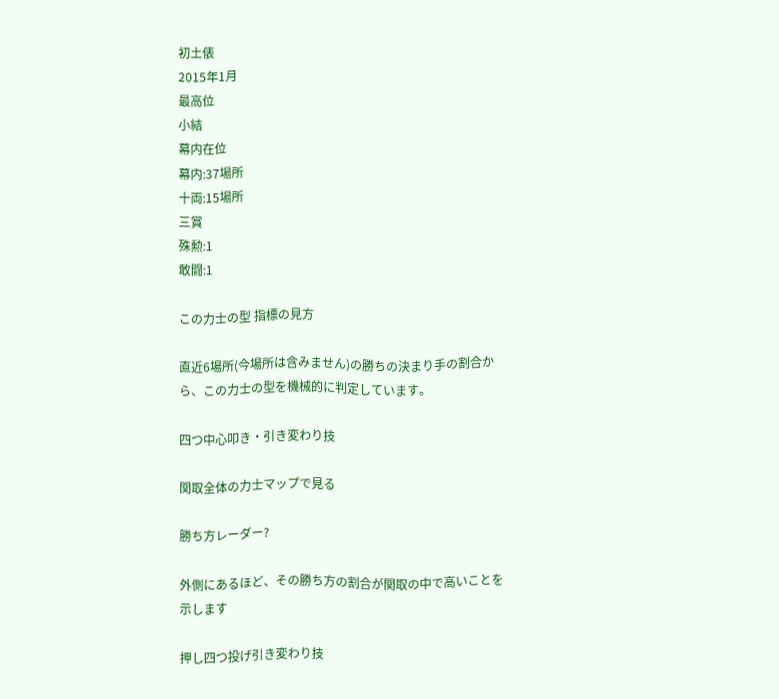初土俵
2015年1月
最高位
小結
幕内在位
幕内:37場所
十両:15場所
三賞
殊勲:1
敢闘:1

この力士の型 指標の見方

直近6場所(今場所は含みません)の勝ちの決まり手の割合から、この力士の型を機械的に判定しています。

四つ中心叩き・引き変わり技

関取全体の力士マップで見る

勝ち方レーダー?

外側にあるほど、その勝ち方の割合が関取の中で高いことを示します

押し四つ投げ引き変わり技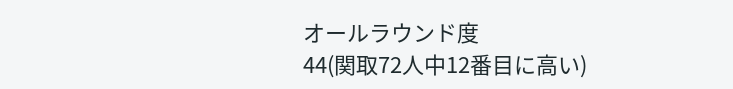オールラウンド度
44(関取72人中12番目に高い)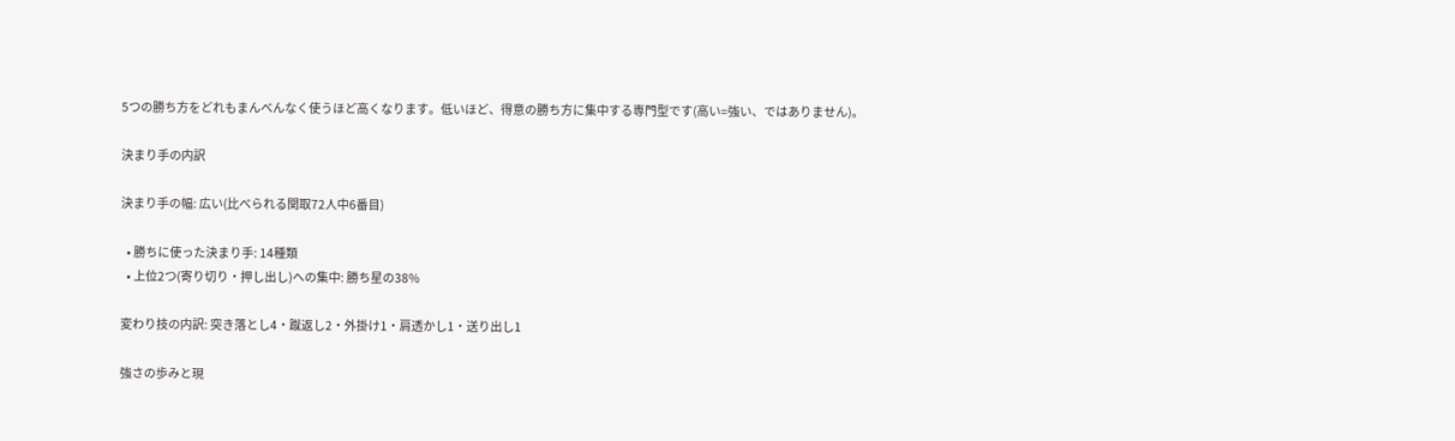5つの勝ち方をどれもまんべんなく使うほど高くなります。低いほど、得意の勝ち方に集中する専門型です(高い=強い、ではありません)。

決まり手の内訳

決まり手の幅: 広い(比べられる関取72人中6番目)

  • 勝ちに使った決まり手: 14種類
  • 上位2つ(寄り切り・押し出し)への集中: 勝ち星の38%

変わり技の内訳: 突き落とし4・蹴返し2・外掛け1・肩透かし1・送り出し1

強さの歩みと現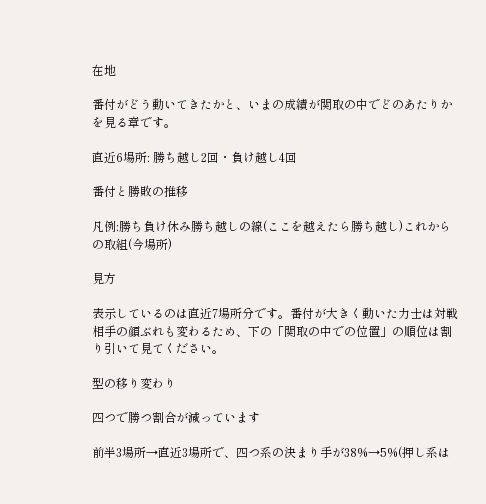在地

番付がどう動いてきたかと、いまの成績が関取の中でどのあたりかを見る章です。

直近6場所: 勝ち越し2回・負け越し4回

番付と勝敗の推移

凡例:勝ち負け休み勝ち越しの線(ここを越えたら勝ち越し)これからの取組(今場所)

見方

表示しているのは直近7場所分です。番付が大きく動いた力士は対戦相手の顔ぶれも変わるため、下の「関取の中での位置」の順位は割り引いて見てください。

型の移り変わり

四つで勝つ割合が減っています

前半3場所→直近3場所で、四つ系の決まり手が38%→5%(押し系は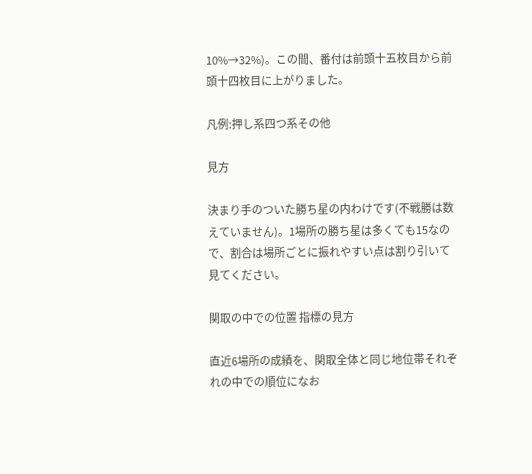10%→32%)。この間、番付は前頭十五枚目から前頭十四枚目に上がりました。

凡例:押し系四つ系その他

見方

決まり手のついた勝ち星の内わけです(不戦勝は数えていません)。1場所の勝ち星は多くても15なので、割合は場所ごとに振れやすい点は割り引いて見てください。

関取の中での位置 指標の見方

直近6場所の成績を、関取全体と同じ地位帯それぞれの中での順位になお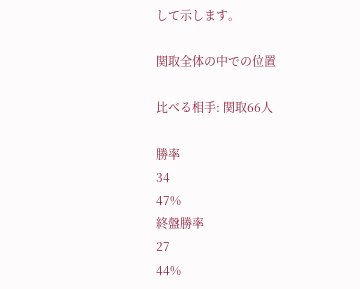して示します。

関取全体の中での位置

比べる相手: 関取66人

勝率
34
47%
終盤勝率
27
44%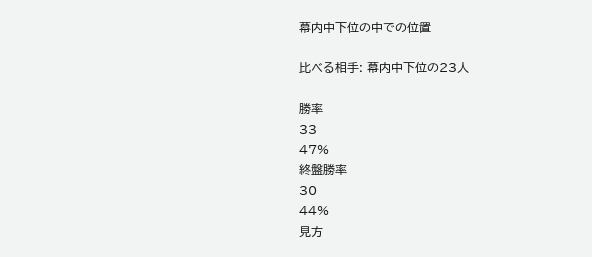幕内中下位の中での位置

比べる相手: 幕内中下位の23人

勝率
33
47%
終盤勝率
30
44%
見方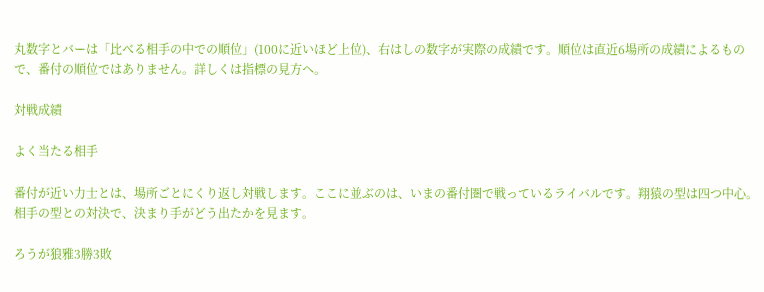丸数字とバーは「比べる相手の中での順位」(100に近いほど上位)、右はしの数字が実際の成績です。順位は直近6場所の成績によるもので、番付の順位ではありません。詳しくは指標の見方へ。

対戦成績

よく当たる相手

番付が近い力士とは、場所ごとにくり返し対戦します。ここに並ぶのは、いまの番付圏で戦っているライバルです。翔猿の型は四つ中心。相手の型との対決で、決まり手がどう出たかを見ます。

ろうが狼雅3勝3敗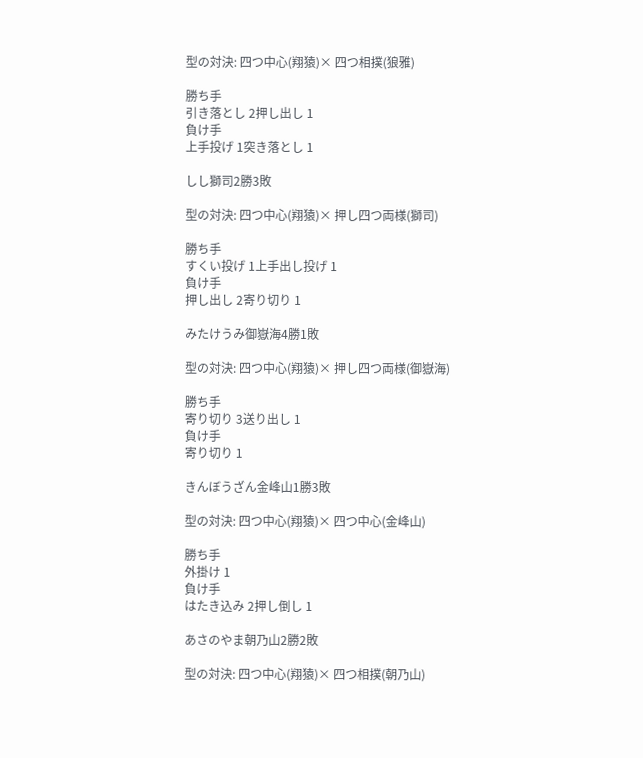型の対決: 四つ中心(翔猿)× 四つ相撲(狼雅)

勝ち手
引き落とし 2押し出し 1
負け手
上手投げ 1突き落とし 1

しし獅司2勝3敗

型の対決: 四つ中心(翔猿)× 押し四つ両様(獅司)

勝ち手
すくい投げ 1上手出し投げ 1
負け手
押し出し 2寄り切り 1

みたけうみ御嶽海4勝1敗

型の対決: 四つ中心(翔猿)× 押し四つ両様(御嶽海)

勝ち手
寄り切り 3送り出し 1
負け手
寄り切り 1

きんぼうざん金峰山1勝3敗

型の対決: 四つ中心(翔猿)× 四つ中心(金峰山)

勝ち手
外掛け 1
負け手
はたき込み 2押し倒し 1

あさのやま朝乃山2勝2敗

型の対決: 四つ中心(翔猿)× 四つ相撲(朝乃山)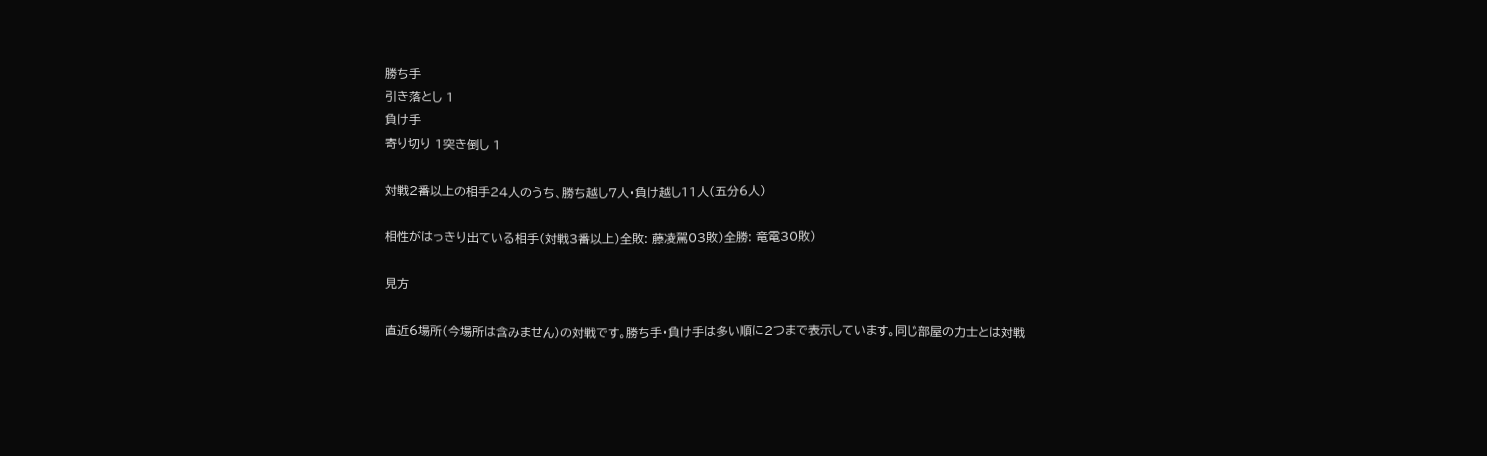勝ち手
引き落とし 1
負け手
寄り切り 1突き倒し 1

対戦2番以上の相手24人のうち、勝ち越し7人・負け越し11人(五分6人)

相性がはっきり出ている相手(対戦3番以上)全敗: 藤凌駕03敗)全勝: 竜電30敗)

見方

直近6場所(今場所は含みません)の対戦です。勝ち手・負け手は多い順に2つまで表示しています。同じ部屋の力士とは対戦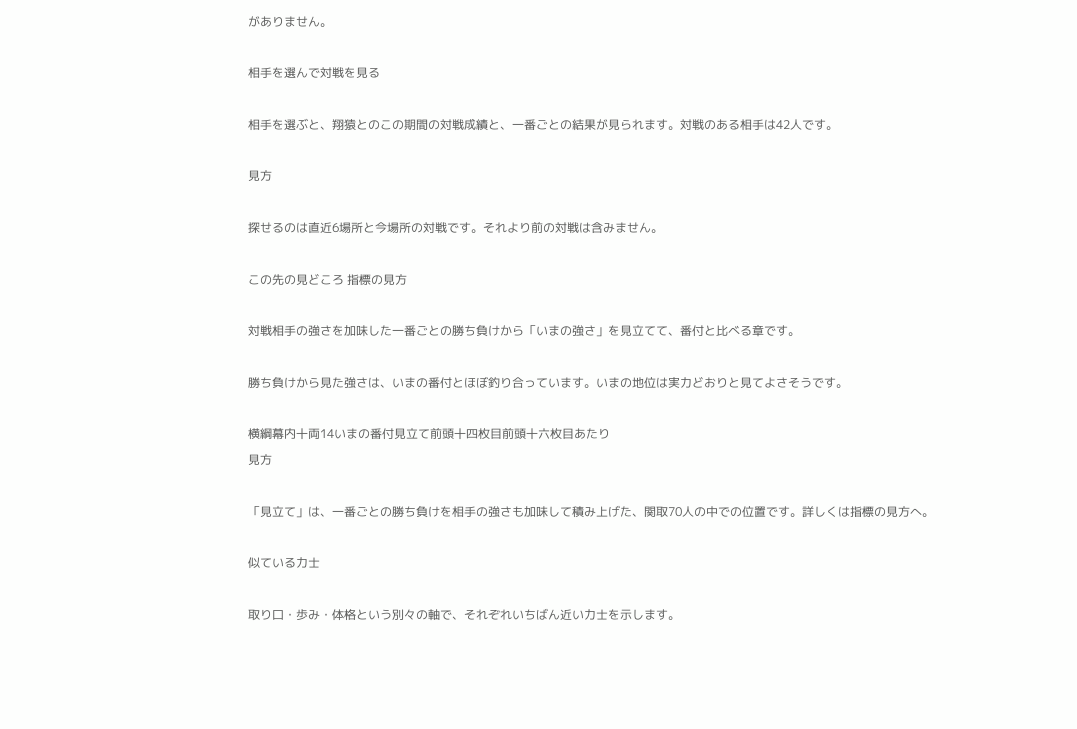がありません。

相手を選んで対戦を見る

相手を選ぶと、翔猿とのこの期間の対戦成績と、一番ごとの結果が見られます。対戦のある相手は42人です。

見方

探せるのは直近6場所と今場所の対戦です。それより前の対戦は含みません。

この先の見どころ 指標の見方

対戦相手の強さを加味した一番ごとの勝ち負けから「いまの強さ」を見立てて、番付と比べる章です。

勝ち負けから見た強さは、いまの番付とほぼ釣り合っています。いまの地位は実力どおりと見てよさそうです。

横綱幕内十両14いまの番付見立て前頭十四枚目前頭十六枚目あたり
見方

「見立て」は、一番ごとの勝ち負けを相手の強さも加味して積み上げた、関取70人の中での位置です。詳しくは指標の見方へ。

似ている力士

取り口・歩み・体格という別々の軸で、それぞれいちばん近い力士を示します。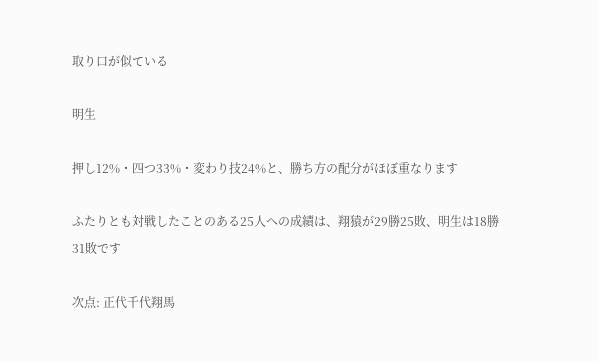取り口が似ている

明生

押し12%・四つ33%・変わり技24%と、勝ち方の配分がほぼ重なります

ふたりとも対戦したことのある25人への成績は、翔猿が29勝25敗、明生は18勝31敗です

次点: 正代千代翔馬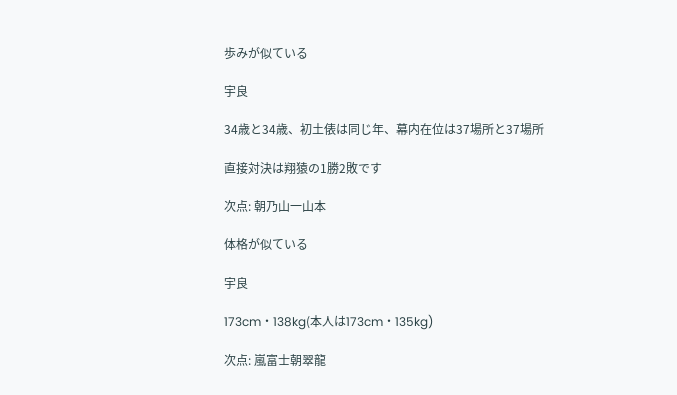歩みが似ている

宇良

34歳と34歳、初土俵は同じ年、幕内在位は37場所と37場所

直接対決は翔猿の1勝2敗です

次点: 朝乃山一山本

体格が似ている

宇良

173cm・138kg(本人は173cm・135kg)

次点: 嵐富士朝翠龍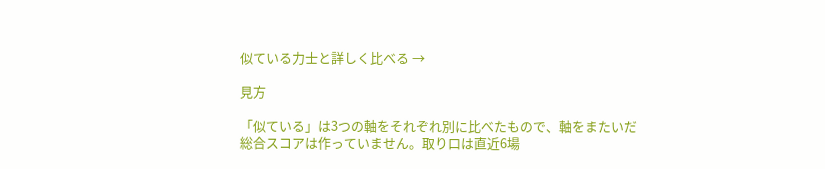似ている力士と詳しく比べる →

見方

「似ている」は3つの軸をそれぞれ別に比べたもので、軸をまたいだ総合スコアは作っていません。取り口は直近6場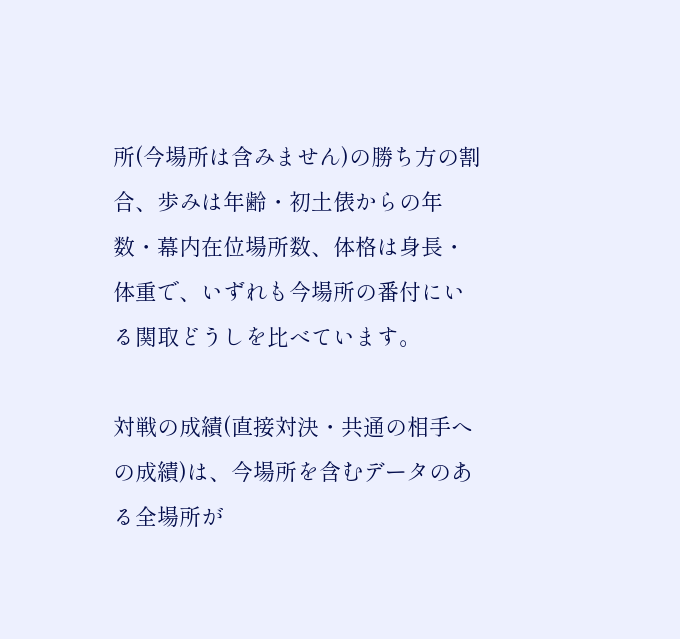所(今場所は含みません)の勝ち方の割合、歩みは年齢・初土俵からの年数・幕内在位場所数、体格は身長・体重で、いずれも今場所の番付にいる関取どうしを比べています。

対戦の成績(直接対決・共通の相手への成績)は、今場所を含むデータのある全場所が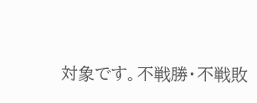対象です。不戦勝・不戦敗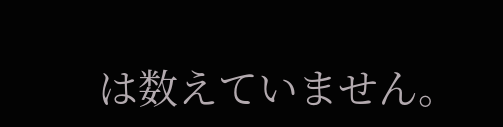は数えていません。